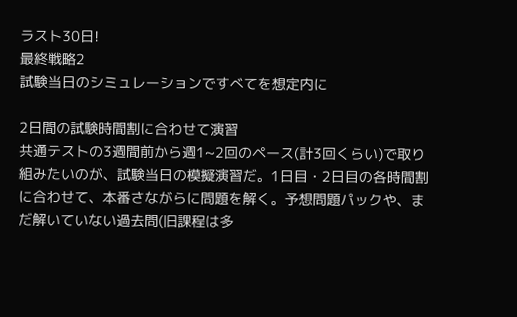ラスト30日!
最終戦略2
試験当日のシミュレーションですべてを想定内に

2日間の試験時間割に合わせて演習
共通テストの3週間前から週1~2回のペース(計3回くらい)で取り組みたいのが、試験当日の模擬演習だ。1日目・2日目の各時間割に合わせて、本番さながらに問題を解く。予想問題パックや、まだ解いていない過去問(旧課程は多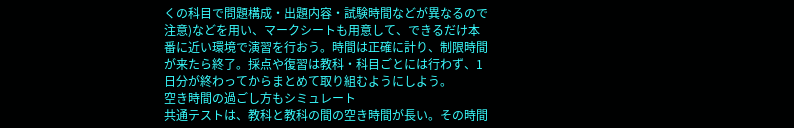くの科目で問題構成・出題内容・試験時間などが異なるので注意)などを用い、マークシートも用意して、できるだけ本番に近い環境で演習を行おう。時間は正確に計り、制限時間が来たら終了。採点や復習は教科・科目ごとには行わず、1日分が終わってからまとめて取り組むようにしよう。
空き時間の過ごし方もシミュレート
共通テストは、教科と教科の間の空き時間が長い。その時間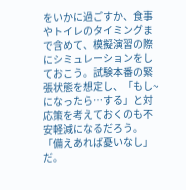をいかに過ごすか、食事やトイレのタイミングまで含めて、模擬演習の際にシミュレーションをしておこう。試験本番の緊張状態を想定し、「もし~になったら…する」と対応策を考えておくのも不安軽減になるだろう。「備えあれば憂いなし」だ。